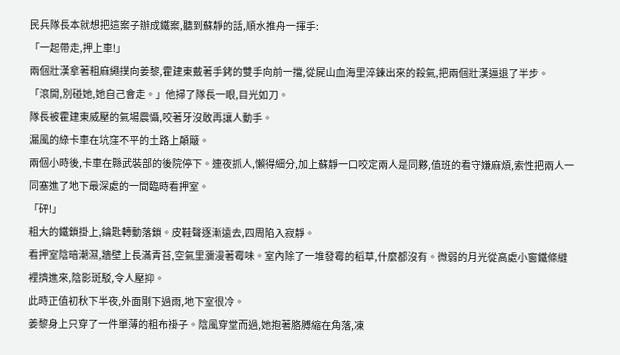民兵隊長本就想把這案子辦成鐵案,聽到蘇靜的話,順水推舟一揮手:
「一起帶走,押上車!」
兩個壯漢拿著粗麻繩撲向姜黎,霍建東戴著手銬的雙手向前一擋,從屍山血海里淬鍊出來的殺氣,把兩個壯漢逼退了半步。
「滾開,別碰她,她自己會走。」他掃了隊長一眼,目光如刀。
隊長被霍建東威壓的氣場震懾,咬著牙沒敢再讓人動手。
漏風的綠卡車在坑窪不平的土路上顛簸。
兩個小時後,卡車在縣武裝部的後院停下。連夜抓人,懶得細分,加上蘇靜一口咬定兩人是同夥,值班的看守嫌麻煩,索性把兩人一同塞進了地下最深處的一間臨時看押室。
「砰!」
粗大的鐵鎖掛上,鑰匙轉動落鎖。皮鞋聲逐漸遠去,四周陷入寂靜。
看押室陰暗潮濕,牆壁上長滿青苔,空氣里瀰漫著霉味。室內除了一堆發霉的稻草,什麼都沒有。微弱的月光從高處小窗鐵條縫裡擠進來,陰影斑駁,令人壓抑。
此時正值初秋下半夜,外面剛下過雨,地下室很冷。
姜黎身上只穿了一件單薄的粗布褂子。陰風穿堂而過,她抱著胳膊縮在角落,凍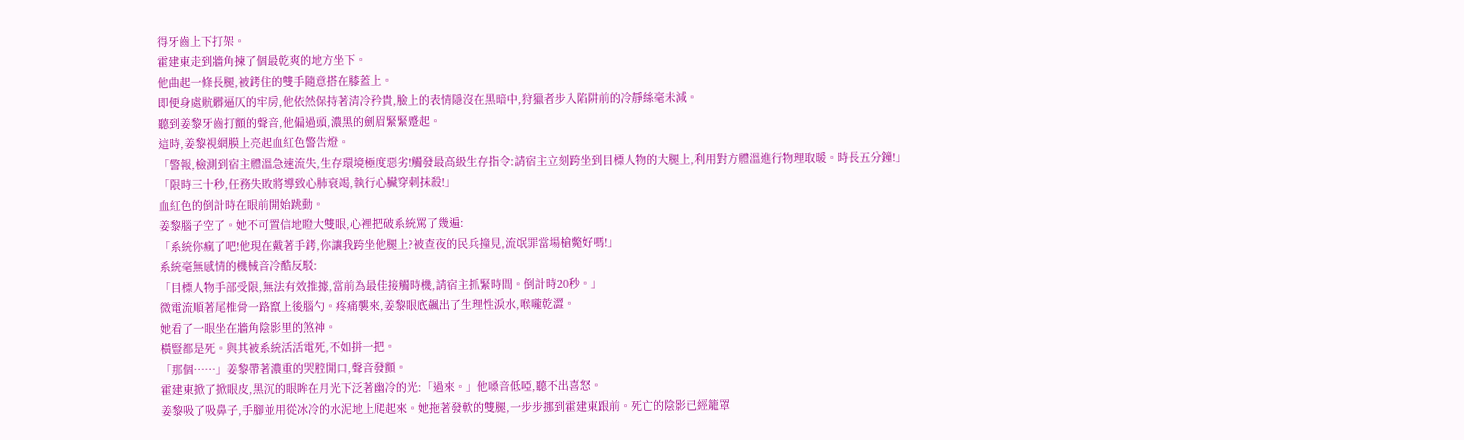得牙齒上下打架。
霍建東走到牆角揀了個最乾爽的地方坐下。
他曲起一條長腿,被銬住的雙手隨意搭在膝蓋上。
即便身處骯髒逼仄的牢房,他依然保持著清冷矜貴,臉上的表情隱沒在黑暗中,狩獵者步入陷阱前的冷靜絲毫未減。
聽到姜黎牙齒打顫的聲音,他偏過頭,濃黑的劍眉緊緊蹙起。
這時,姜黎視網膜上亮起血紅色警告燈。
「警報,檢測到宿主體溫急速流失,生存環境極度惡劣!觸發最高級生存指令:請宿主立刻跨坐到目標人物的大腿上,利用對方體溫進行物理取暖。時長五分鐘!」
「限時三十秒,任務失敗將導致心肺衰竭,執行心臟穿刺抹殺!」
血紅色的倒計時在眼前開始跳動。
姜黎腦子空了。她不可置信地瞪大雙眼,心裡把破系統罵了幾遍:
「系統你瘋了吧!他現在戴著手銬,你讓我跨坐他腿上?被查夜的民兵撞見,流氓罪當場槍斃好嗎!」
系統毫無感情的機械音冷酷反駁:
「目標人物手部受限,無法有效推據,當前為最佳接觸時機,請宿主抓緊時間。倒計時20秒。」
微電流順著尾椎骨一路竄上後腦勺。疼痛襲來,姜黎眼底飆出了生理性淚水,喉嚨乾澀。
她看了一眼坐在牆角陰影里的煞神。
橫豎都是死。與其被系統活活電死,不如拼一把。
「那個……」姜黎帶著濃重的哭腔開口,聲音發顫。
霍建東掀了掀眼皮,黑沉的眼眸在月光下泛著幽冷的光:「過來。」他嗓音低啞,聽不出喜怒。
姜黎吸了吸鼻子,手腳並用從冰冷的水泥地上爬起來。她拖著發軟的雙腿,一步步挪到霍建東跟前。死亡的陰影已經籠罩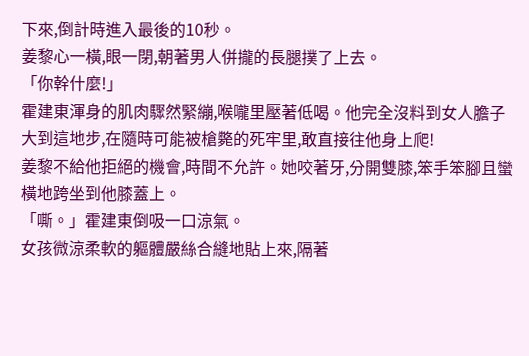下來,倒計時進入最後的10秒。
姜黎心一橫,眼一閉,朝著男人併攏的長腿撲了上去。
「你幹什麼!」
霍建東渾身的肌肉驟然緊繃,喉嚨里壓著低喝。他完全沒料到女人膽子大到這地步,在隨時可能被槍斃的死牢里,敢直接往他身上爬!
姜黎不給他拒絕的機會,時間不允許。她咬著牙,分開雙膝,笨手笨腳且蠻橫地跨坐到他膝蓋上。
「嘶。」霍建東倒吸一口涼氣。
女孩微涼柔軟的軀體嚴絲合縫地貼上來,隔著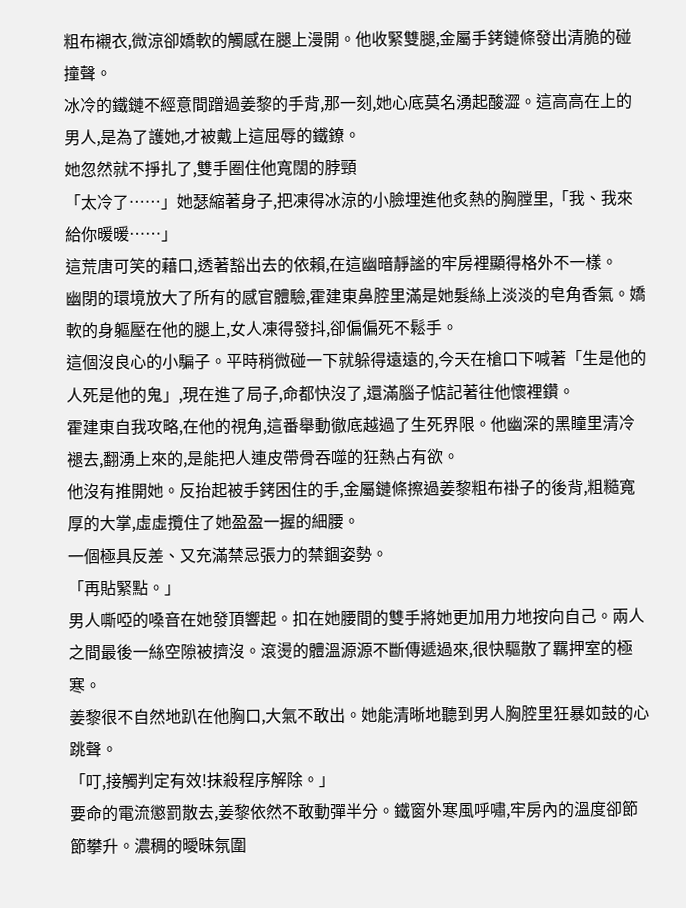粗布襯衣,微涼卻嬌軟的觸感在腿上漫開。他收緊雙腿,金屬手銬鏈條發出清脆的碰撞聲。
冰冷的鐵鏈不經意間蹭過姜黎的手背,那一刻,她心底莫名湧起酸澀。這高高在上的男人,是為了護她,才被戴上這屈辱的鐵鐐。
她忽然就不掙扎了,雙手圈住他寬闊的脖頸
「太冷了……」她瑟縮著身子,把凍得冰涼的小臉埋進他炙熱的胸膛里,「我、我來給你暖暖……」
這荒唐可笑的藉口,透著豁出去的依賴,在這幽暗靜謐的牢房裡顯得格外不一樣。
幽閉的環境放大了所有的感官體驗,霍建東鼻腔里滿是她髮絲上淡淡的皂角香氣。嬌軟的身軀壓在他的腿上,女人凍得發抖,卻偏偏死不鬆手。
這個沒良心的小騙子。平時稍微碰一下就躲得遠遠的,今天在槍口下喊著「生是他的人死是他的鬼」,現在進了局子,命都快沒了,還滿腦子惦記著往他懷裡鑽。
霍建東自我攻略,在他的視角,這番舉動徹底越過了生死界限。他幽深的黑瞳里清冷褪去,翻湧上來的,是能把人連皮帶骨吞噬的狂熱占有欲。
他沒有推開她。反抬起被手銬困住的手,金屬鏈條擦過姜黎粗布褂子的後背,粗糙寬厚的大掌,虛虛攬住了她盈盈一握的細腰。
一個極具反差、又充滿禁忌張力的禁錮姿勢。
「再貼緊點。」
男人嘶啞的嗓音在她發頂響起。扣在她腰間的雙手將她更加用力地按向自己。兩人之間最後一絲空隙被擠沒。滾燙的體溫源源不斷傳遞過來,很快驅散了羈押室的極寒。
姜黎很不自然地趴在他胸口,大氣不敢出。她能清晰地聽到男人胸腔里狂暴如鼓的心跳聲。
「叮,接觸判定有效!抹殺程序解除。」
要命的電流懲罰散去,姜黎依然不敢動彈半分。鐵窗外寒風呼嘯,牢房內的溫度卻節節攀升。濃稠的曖昧氛圍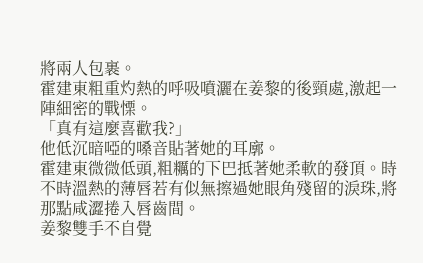將兩人包裹。
霍建東粗重灼熱的呼吸噴灑在姜黎的後頸處,激起一陣細密的戰慄。
「真有這麼喜歡我?」
他低沉暗啞的嗓音貼著她的耳廓。
霍建東微微低頭,粗糲的下巴抵著她柔軟的發頂。時不時溫熱的薄唇若有似無擦過她眼角殘留的淚珠,將那點咸澀捲入唇齒間。
姜黎雙手不自覺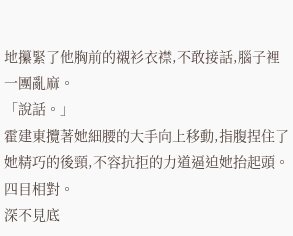地攥緊了他胸前的襯衫衣襟,不敢接話,腦子裡一團亂麻。
「說話。」
霍建東攬著她細腰的大手向上移動,指腹捏住了她精巧的後頸,不容抗拒的力道逼迫她抬起頭。
四目相對。
深不見底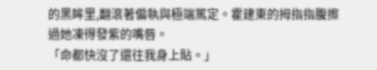的黑眸里,翻滾著偏執與極端篤定。霍建東的拇指指腹擦過她凍得發紫的嘴唇。
「命都快沒了還往我身上貼。」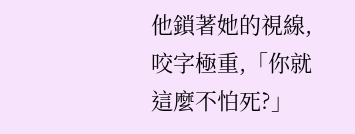他鎖著她的視線,咬字極重,「你就這麼不怕死?」